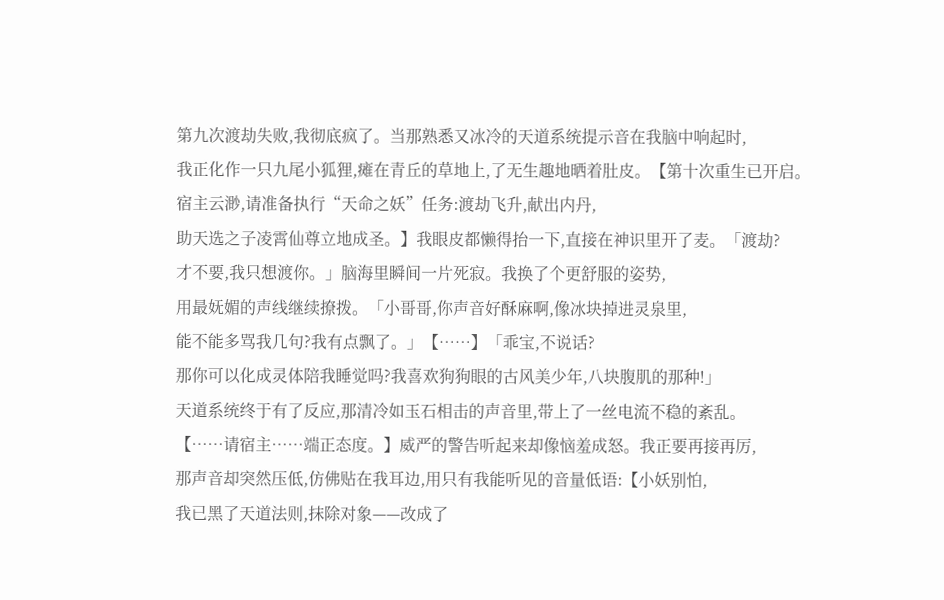第九次渡劫失败,我彻底疯了。当那熟悉又冰冷的天道系统提示音在我脑中响起时,
我正化作一只九尾小狐狸,瘫在青丘的草地上,了无生趣地晒着肚皮。【第十次重生已开启。
宿主云渺,请准备执行“天命之妖”任务:渡劫飞升,献出内丹,
助天选之子凌霄仙尊立地成圣。】我眼皮都懒得抬一下,直接在神识里开了麦。「渡劫?
才不要,我只想渡你。」脑海里瞬间一片死寂。我换了个更舒服的姿势,
用最妩媚的声线继续撩拨。「小哥哥,你声音好酥麻啊,像冰块掉进灵泉里,
能不能多骂我几句?我有点飘了。」【……】「乖宝,不说话?
那你可以化成灵体陪我睡觉吗?我喜欢狗狗眼的古风美少年,八块腹肌的那种!」
天道系统终于有了反应,那清冷如玉石相击的声音里,带上了一丝电流不稳的紊乱。
【……请宿主……端正态度。】威严的警告听起来却像恼羞成怒。我正要再接再厉,
那声音却突然压低,仿佛贴在我耳边,用只有我能听见的音量低语:【小妖别怕,
我已黑了天道法则,抹除对象——改成了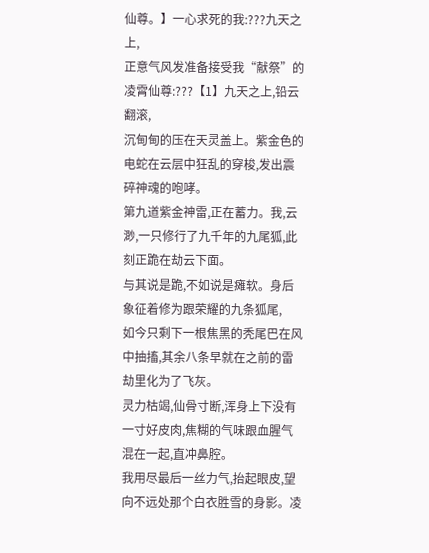仙尊。】一心求死的我:???九天之上,
正意气风发准备接受我“献祭”的凌霄仙尊:???【1】九天之上,铅云翻滚,
沉甸甸的压在天灵盖上。紫金色的电蛇在云层中狂乱的穿梭,发出震碎神魂的咆哮。
第九道紫金神雷,正在蓄力。我,云渺,一只修行了九千年的九尾狐,此刻正跪在劫云下面。
与其说是跪,不如说是瘫软。身后象征着修为跟荣耀的九条狐尾,
如今只剩下一根焦黑的秃尾巴在风中抽搐,其余八条早就在之前的雷劫里化为了飞灰。
灵力枯竭,仙骨寸断,浑身上下没有一寸好皮肉,焦糊的气味跟血腥气混在一起,直冲鼻腔。
我用尽最后一丝力气,抬起眼皮,望向不远处那个白衣胜雪的身影。凌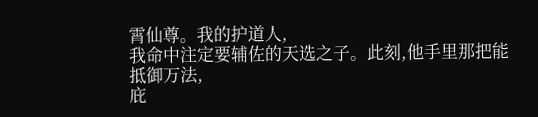霄仙尊。我的护道人,
我命中注定要辅佐的天选之子。此刻,他手里那把能抵御万法,
庇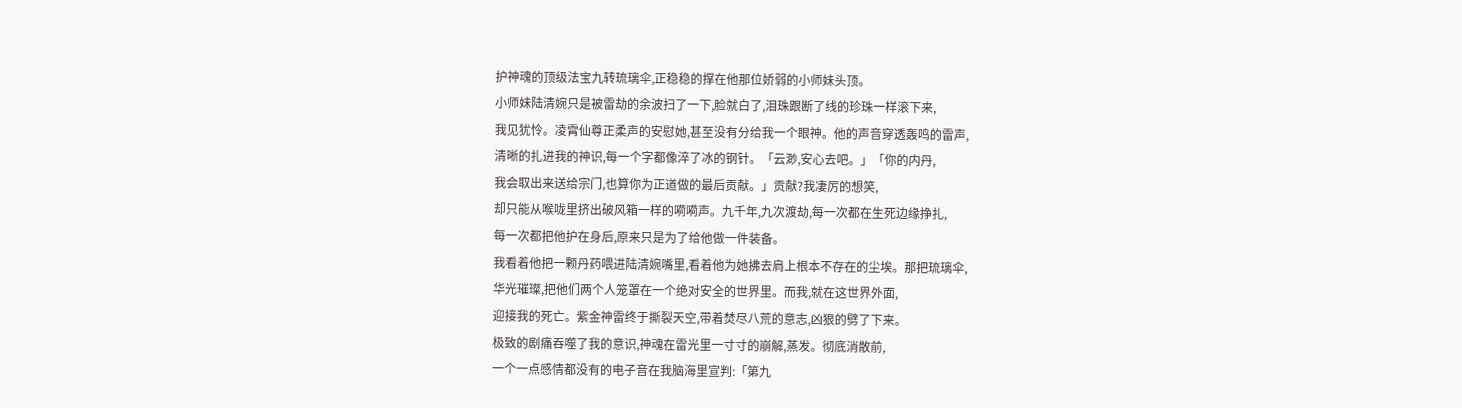护神魂的顶级法宝九转琉璃伞,正稳稳的撑在他那位娇弱的小师妹头顶。
小师妹陆清婉只是被雷劫的余波扫了一下,脸就白了,泪珠跟断了线的珍珠一样滚下来,
我见犹怜。凌霄仙尊正柔声的安慰她,甚至没有分给我一个眼神。他的声音穿透轰鸣的雷声,
清晰的扎进我的神识,每一个字都像淬了冰的钢针。「云渺,安心去吧。」「你的内丹,
我会取出来送给宗门,也算你为正道做的最后贡献。」贡献?我凄厉的想笑,
却只能从喉咙里挤出破风箱一样的嗬嗬声。九千年,九次渡劫,每一次都在生死边缘挣扎,
每一次都把他护在身后,原来只是为了给他做一件装备。
我看着他把一颗丹药喂进陆清婉嘴里,看着他为她拂去肩上根本不存在的尘埃。那把琉璃伞,
华光璀璨,把他们两个人笼罩在一个绝对安全的世界里。而我,就在这世界外面,
迎接我的死亡。紫金神雷终于撕裂天空,带着焚尽八荒的意志,凶狠的劈了下来。
极致的剧痛吞噬了我的意识,神魂在雷光里一寸寸的崩解,蒸发。彻底消散前,
一个一点感情都没有的电子音在我脑海里宣判:「第九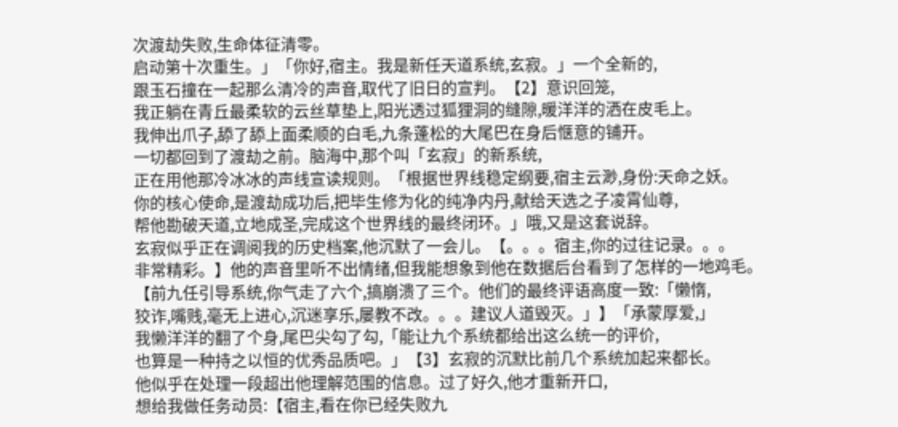次渡劫失败,生命体征清零。
启动第十次重生。」「你好,宿主。我是新任天道系统,玄寂。」一个全新的,
跟玉石撞在一起那么清冷的声音,取代了旧日的宣判。【2】意识回笼,
我正躺在青丘最柔软的云丝草垫上,阳光透过狐狸洞的缝隙,暖洋洋的洒在皮毛上。
我伸出爪子,舔了舔上面柔顺的白毛,九条蓬松的大尾巴在身后惬意的铺开。
一切都回到了渡劫之前。脑海中,那个叫「玄寂」的新系统,
正在用他那冷冰冰的声线宣读规则。「根据世界线稳定纲要,宿主云渺,身份:天命之妖。
你的核心使命,是渡劫成功后,把毕生修为化的纯净内丹,献给天选之子凌霄仙尊,
帮他勘破天道,立地成圣,完成这个世界线的最终闭环。」哦,又是这套说辞。
玄寂似乎正在调阅我的历史档案,他沉默了一会儿。【。。。宿主,你的过往记录。。。
非常精彩。】他的声音里听不出情绪,但我能想象到他在数据后台看到了怎样的一地鸡毛。
【前九任引导系统,你气走了六个,搞崩溃了三个。他们的最终评语高度一致:「懒惰,
狡诈,嘴贱,毫无上进心,沉迷享乐,屡教不改。。。建议人道毁灭。」】「承蒙厚爱,」
我懒洋洋的翻了个身,尾巴尖勾了勾,「能让九个系统都给出这么统一的评价,
也算是一种持之以恒的优秀品质吧。」【3】玄寂的沉默比前几个系统加起来都长。
他似乎在处理一段超出他理解范围的信息。过了好久,他才重新开口,
想给我做任务动员:【宿主,看在你已经失败九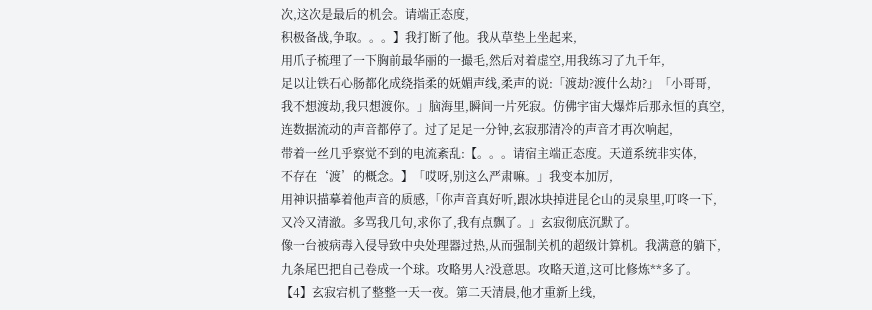次,这次是最后的机会。请端正态度,
积极备战,争取。。。】我打断了他。我从草垫上坐起来,
用爪子梳理了一下胸前最华丽的一撮毛,然后对着虚空,用我练习了九千年,
足以让铁石心肠都化成绕指柔的妩媚声线,柔声的说:「渡劫?渡什么劫?」「小哥哥,
我不想渡劫,我只想渡你。」脑海里,瞬间一片死寂。仿佛宇宙大爆炸后那永恒的真空,
连数据流动的声音都停了。过了足足一分钟,玄寂那清冷的声音才再次响起,
带着一丝几乎察觉不到的电流紊乱:【。。。请宿主端正态度。天道系统非实体,
不存在‘渡’的概念。】「哎呀,别这么严肃嘛。」我变本加厉,
用神识描摹着他声音的质感,「你声音真好听,跟冰块掉进昆仑山的灵泉里,叮咚一下,
又冷又清澈。多骂我几句,求你了,我有点飘了。」玄寂彻底沉默了。
像一台被病毒入侵导致中央处理器过热,从而强制关机的超级计算机。我满意的躺下,
九条尾巴把自己卷成一个球。攻略男人?没意思。攻略天道,这可比修炼**多了。
【4】玄寂宕机了整整一天一夜。第二天清晨,他才重新上线,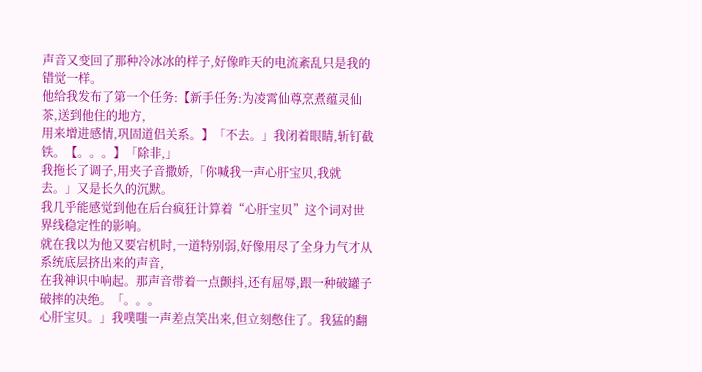声音又变回了那种冷冰冰的样子,好像昨天的电流紊乱只是我的错觉一样。
他给我发布了第一个任务:【新手任务:为凌霄仙尊烹煮蕴灵仙茶,送到他住的地方,
用来增进感情,巩固道侣关系。】「不去。」我闭着眼睛,斩钉截铁。【。。。】「除非,」
我拖长了调子,用夹子音撒娇,「你喊我一声心肝宝贝,我就去。」又是长久的沉默。
我几乎能感觉到他在后台疯狂计算着“心肝宝贝”这个词对世界线稳定性的影响。
就在我以为他又要宕机时,一道特别弱,好像用尽了全身力气才从系统底层挤出来的声音,
在我神识中响起。那声音带着一点颤抖,还有屈辱,跟一种破罐子破摔的决绝。「。。。
心肝宝贝。」我噗嗤一声差点笑出来,但立刻憋住了。我猛的翻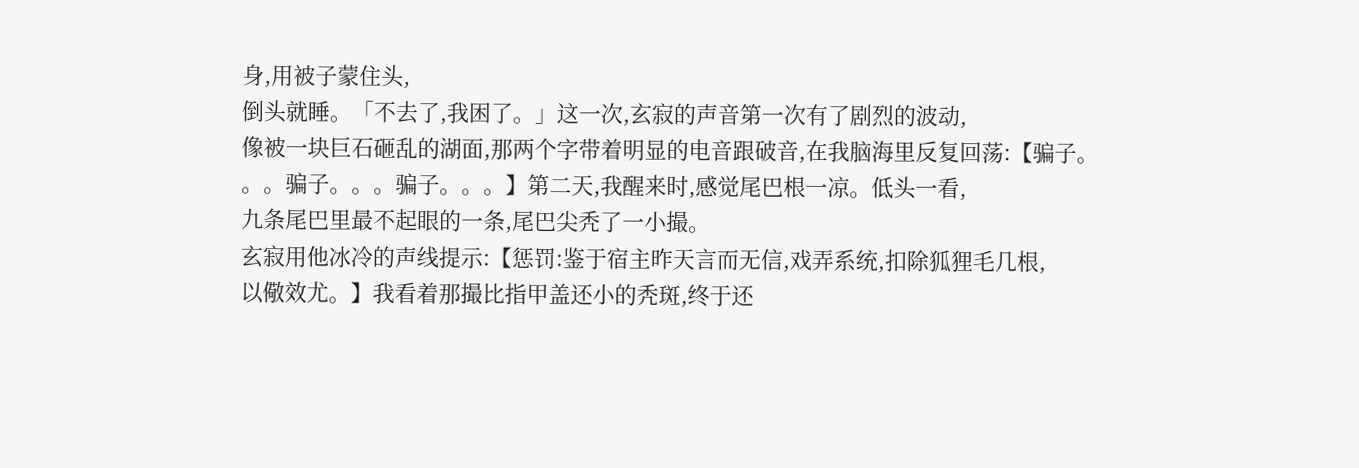身,用被子蒙住头,
倒头就睡。「不去了,我困了。」这一次,玄寂的声音第一次有了剧烈的波动,
像被一块巨石砸乱的湖面,那两个字带着明显的电音跟破音,在我脑海里反复回荡:【骗子。
。。骗子。。。骗子。。。】第二天,我醒来时,感觉尾巴根一凉。低头一看,
九条尾巴里最不起眼的一条,尾巴尖秃了一小撮。
玄寂用他冰冷的声线提示:【惩罚:鉴于宿主昨天言而无信,戏弄系统,扣除狐狸毛几根,
以儆效尤。】我看着那撮比指甲盖还小的秃斑,终于还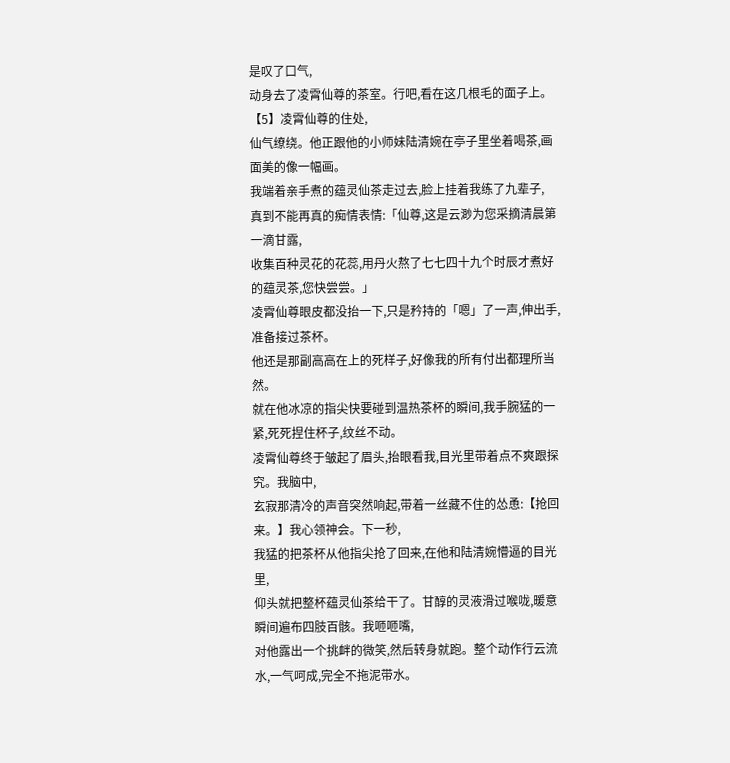是叹了口气,
动身去了凌霄仙尊的茶室。行吧,看在这几根毛的面子上。【5】凌霄仙尊的住处,
仙气缭绕。他正跟他的小师妹陆清婉在亭子里坐着喝茶,画面美的像一幅画。
我端着亲手煮的蕴灵仙茶走过去,脸上挂着我练了九辈子,
真到不能再真的痴情表情:「仙尊,这是云渺为您采摘清晨第一滴甘露,
收集百种灵花的花蕊,用丹火熬了七七四十九个时辰才煮好的蕴灵茶,您快尝尝。」
凌霄仙尊眼皮都没抬一下,只是矜持的「嗯」了一声,伸出手,准备接过茶杯。
他还是那副高高在上的死样子,好像我的所有付出都理所当然。
就在他冰凉的指尖快要碰到温热茶杯的瞬间,我手腕猛的一紧,死死捏住杯子,纹丝不动。
凌霄仙尊终于皱起了眉头,抬眼看我,目光里带着点不爽跟探究。我脑中,
玄寂那清冷的声音突然响起,带着一丝藏不住的怂恿:【抢回来。】我心领神会。下一秒,
我猛的把茶杯从他指尖抢了回来,在他和陆清婉懵逼的目光里,
仰头就把整杯蕴灵仙茶给干了。甘醇的灵液滑过喉咙,暖意瞬间遍布四肢百骸。我咂咂嘴,
对他露出一个挑衅的微笑,然后转身就跑。整个动作行云流水,一气呵成,完全不拖泥带水。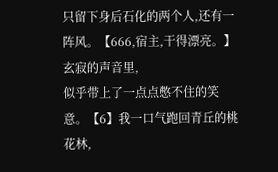只留下身后石化的两个人,还有一阵风。【666,宿主,干得漂亮。】玄寂的声音里,
似乎带上了一点点憋不住的笑意。【6】我一口气跑回青丘的桃花林,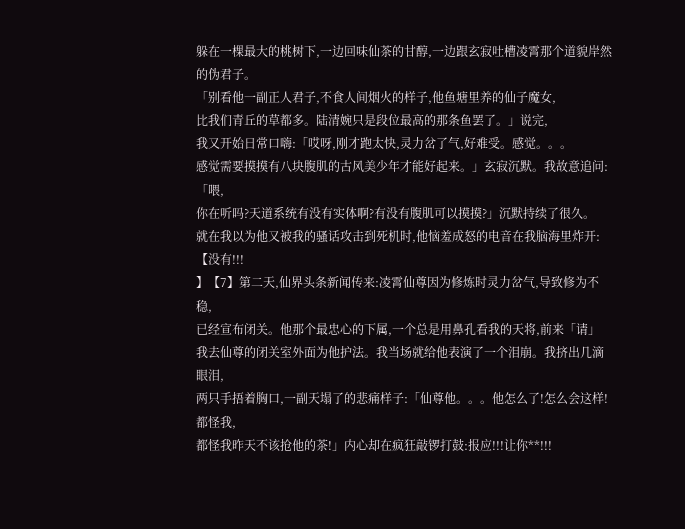躲在一棵最大的桃树下,一边回味仙茶的甘醇,一边跟玄寂吐槽凌霄那个道貌岸然的伪君子。
「别看他一副正人君子,不食人间烟火的样子,他鱼塘里养的仙子魔女,
比我们青丘的草都多。陆清婉只是段位最高的那条鱼罢了。」说完,
我又开始日常口嗨:「哎呀,刚才跑太快,灵力岔了气,好难受。感觉。。。
感觉需要摸摸有八块腹肌的古风美少年才能好起来。」玄寂沉默。我故意追问:「喂,
你在听吗?天道系统有没有实体啊?有没有腹肌可以摸摸?」沉默持续了很久。
就在我以为他又被我的骚话攻击到死机时,他恼羞成怒的电音在我脑海里炸开:【没有!!!
】【7】第二天,仙界头条新闻传来:凌霄仙尊因为修炼时灵力岔气,导致修为不稳,
已经宣布闭关。他那个最忠心的下属,一个总是用鼻孔看我的天将,前来「请」
我去仙尊的闭关室外面为他护法。我当场就给他表演了一个泪崩。我挤出几滴眼泪,
两只手捂着胸口,一副天塌了的悲痛样子:「仙尊他。。。他怎么了!怎么会这样!都怪我,
都怪我昨天不该抢他的茶!」内心却在疯狂敲锣打鼓:报应!!!让你**!!!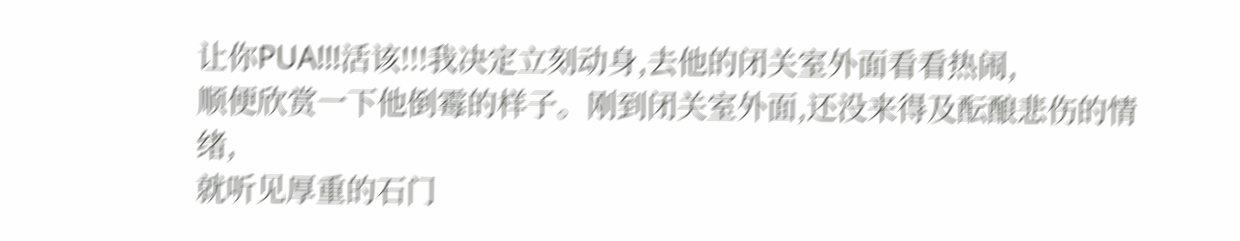让你PUA!!!活该!!!我决定立刻动身,去他的闭关室外面看看热闹,
顺便欣赏一下他倒霉的样子。刚到闭关室外面,还没来得及酝酿悲伤的情绪,
就听见厚重的石门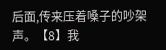后面,传来压着嗓子的吵架声。【8】我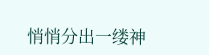悄悄分出一缕神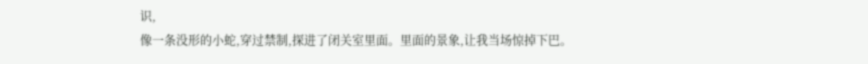识,
像一条没形的小蛇,穿过禁制,探进了闭关室里面。里面的景象,让我当场惊掉下巴。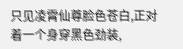只见凌霄仙尊脸色苍白,正对着一个身穿黑色劲装,